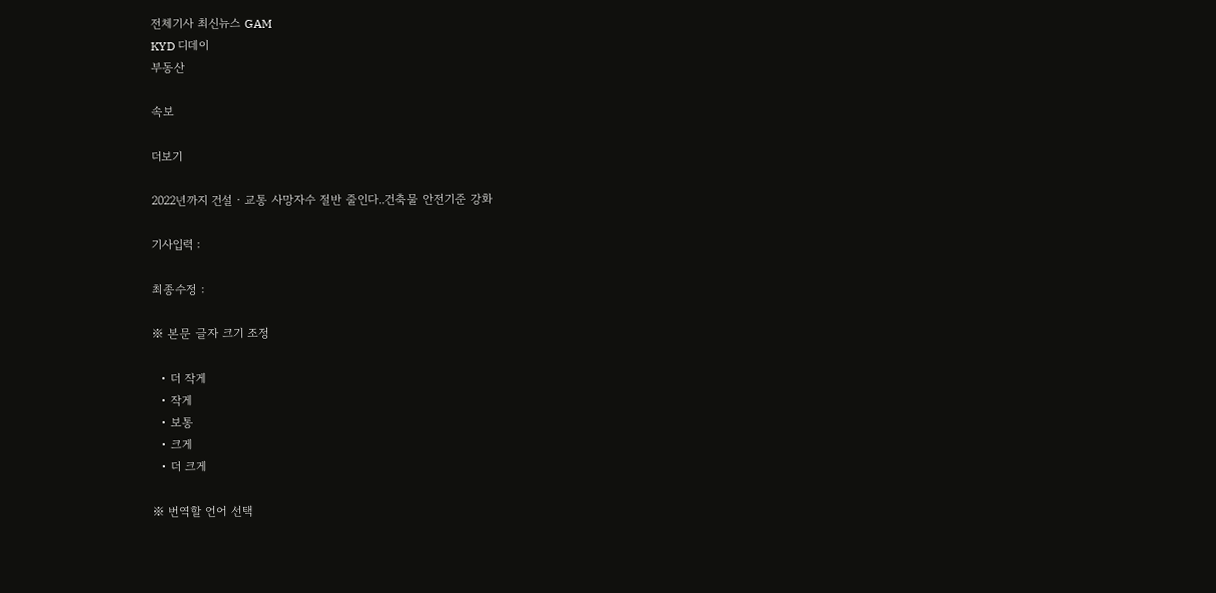전체기사 최신뉴스 GAM
KYD 디데이
부동산

속보

더보기

2022년까지 건설‧교통 사망자수 절반 줄인다..건축물 안전기준 강화

기사입력 :

최종수정 :

※ 본문 글자 크기 조정

  • 더 작게
  • 작게
  • 보통
  • 크게
  • 더 크게

※ 번역할 언어 선택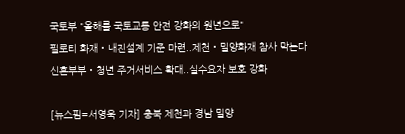국토부 "올해를 국토교통 안전 강화의 원년으로"
필로티 화재‧내진설계 기준 마련..제천‧밀양화재 참사 막는다
신혼부부‧청년 주거서비스 확대..실수요자 보호 강화

[뉴스핌=서영욱 기자] 충북 제천과 경남 밀양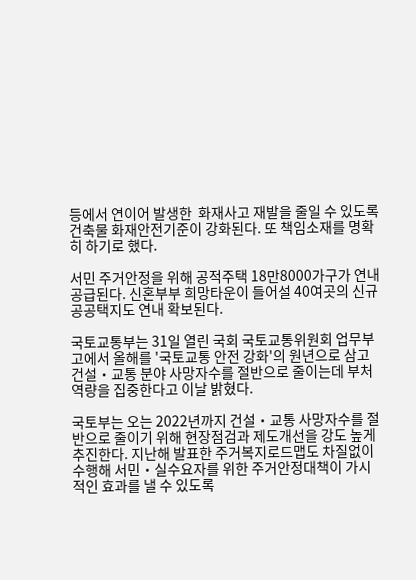등에서 연이어 발생한  화재사고 재발을 줄일 수 있도록 건축물 화재안전기준이 강화된다. 또 책임소재를 명확히 하기로 했다.

서민 주거안정을 위해 공적주택 18만8000가구가 연내 공급된다. 신혼부부 희망타운이 들어설 40여곳의 신규 공공택지도 연내 확보된다.

국토교통부는 31일 열린 국회 국토교통위원회 업무부고에서 올해를 '국토교통 안전 강화'의 원년으로 삼고 건설‧교통 분야 사망자수를 절반으로 줄이는데 부처 역량을 집중한다고 이날 밝혔다.

국토부는 오는 2022년까지 건설‧교통 사망자수를 절반으로 줄이기 위해 현장점검과 제도개선을 강도 높게 추진한다. 지난해 발표한 주거복지로드맵도 차질없이 수행해 서민‧실수요자를 위한 주거안정대책이 가시적인 효과를 낼 수 있도록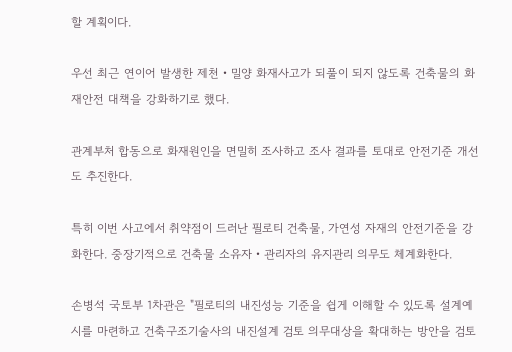할 계획이다.

우선 최근 연이어 발생한 제천‧밀양 화재사고가 되풀이 되지 않도록 건축물의 화재안전 대책을 강화하기로 했다.

관계부처 합동으로 화재원인을 면밀히 조사하고 조사 결과를 토대로 안전기준 개선도 추진한다.

특히 이번 사고에서 취약점이 드러난 필로티 건축물, 가연성 자재의 안전기준을 강화한다. 중장기적으로 건축물 소유자‧관리자의 유지관리 의무도 체계화한다.

손병석 국토부 1차관은 "필로티의 내진성능 기준을 쉽게 이해할 수 있도록 설계예시를 마련하고 건축구조기술사의 내진설계 검토 의무대상을 확대하는 방안을 검토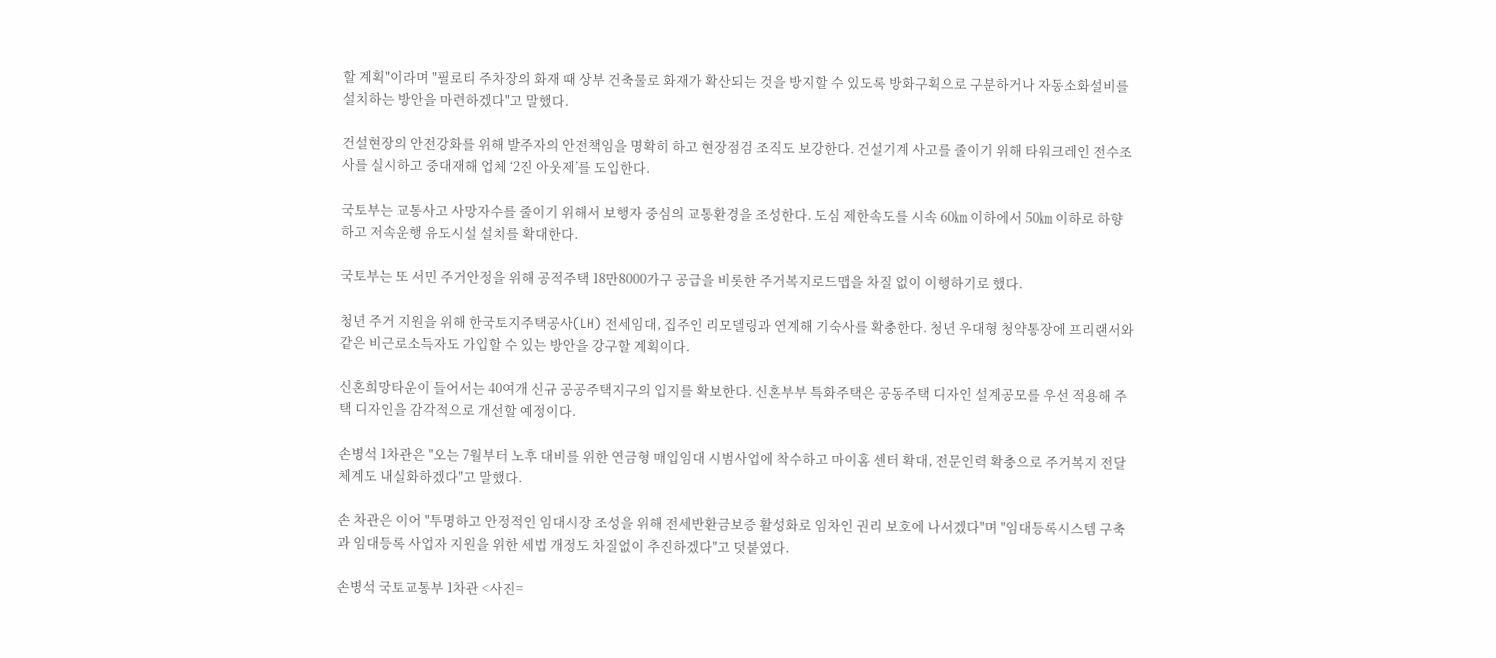할 계획"이라며 "필로티 주차장의 화재 때 상부 건축물로 화재가 확산되는 것을 방지할 수 있도록 방화구획으로 구분하거나 자동소화설비를 설치하는 방안을 마련하겠다"고 말했다.

건설현장의 안전강화를 위해 발주자의 안전책임을 명확히 하고 현장점검 조직도 보강한다. 건설기계 사고를 줄이기 위해 타워크레인 전수조사를 실시하고 중대재해 업체 ‘2진 아웃제’를 도입한다.

국토부는 교통사고 사망자수를 줄이기 위해서 보행자 중심의 교통환경을 조성한다. 도심 제한속도를 시속 60㎞ 이하에서 50㎞ 이하로 하향하고 저속운행 유도시설 설치를 확대한다.

국토부는 또 서민 주거안정을 위해 공적주택 18만8000가구 공급을 비롯한 주거복지로드맵을 차질 없이 이행하기로 했다.

청년 주거 지원을 위해 한국토지주택공사(LH) 전세임대, 집주인 리모델링과 연계해 기숙사를 확충한다. 청년 우대형 청약통장에 프리랜서와 같은 비근로소득자도 가입할 수 있는 방안을 강구할 계획이다.

신혼희망타운이 들어서는 40여개 신규 공공주택지구의 입지를 확보한다. 신혼부부 특화주택은 공동주택 디자인 설계공모를 우선 적용해 주택 디자인을 감각적으로 개선할 예정이다.

손병석 1차관은 "오는 7월부터 노후 대비를 위한 연금형 매입임대 시범사업에 착수하고 마이홈 센터 확대, 전문인력 확충으로 주거복지 전달체계도 내실화하겠다"고 말했다.

손 차관은 이어 "투명하고 안정적인 임대시장 조성을 위해 전세반환금보증 활성화로 임차인 권리 보호에 나서겠다"며 "임대등록시스템 구축과 임대등록 사업자 지원을 위한 세법 개정도 차질없이 추진하겠다"고 덧붙였다.

손병석 국토교통부 1차관 <사진=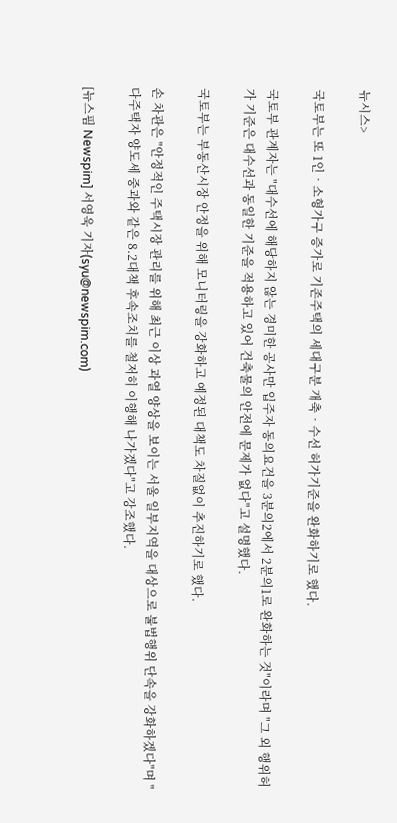뉴시스>

국토부는 또 1인‧소형가구 증가로 기존주택의 세대구분 개축‧수선 허가기준을 완화하기로 했다.

국토부 관계자는 "대수선에 해당하지 않는 경미한 공사만 입주자 동의요건을 3분의2에서 2분의1로 완화하는 것"이라며 "그 외 행위허가 기준은 대수선과 동일한 기준을 적용하고 있어 건축물의 안전에 문제가 없다"고 설명했다.

국토부는 부동산시장 안정을 위해 모니터링을 강화하고 예정된 대책도 차질없이 추진하기로 했다.

손 차관은 "안정적인 주택시장 관리를 위해 최근 이상 과열 양상을 보이는 서울 일부지역을 대상으로 불법행위 단속을 강화하겠다"며 "다주택자 양도세 중과와 같은 8.2대책 후속조치를 철저히 이행해 나가겠다"고 강조했다.

[뉴스핌 Newspim] 서영욱 기자(syu@newspim.com)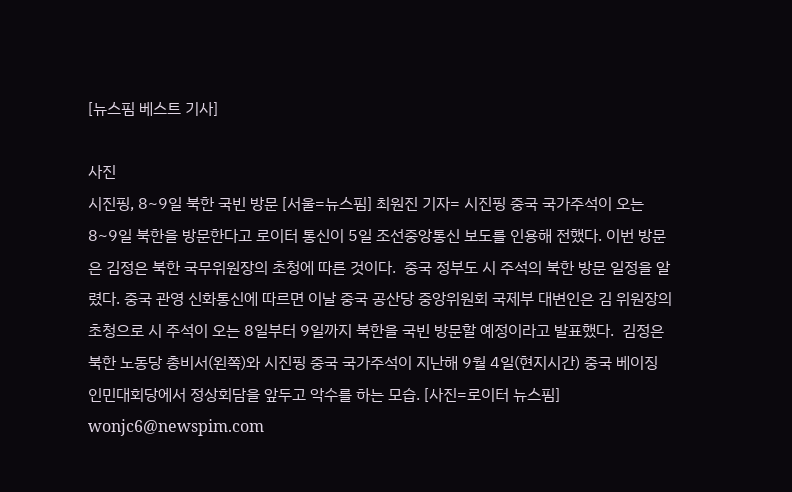[뉴스핌 베스트 기사]

사진
시진핑, 8~9일 북한 국빈 방문 [서울=뉴스핌] 최원진 기자= 시진핑 중국 국가주석이 오는 8~9일 북한을 방문한다고 로이터 통신이 5일 조선중앙통신 보도를 인용해 전했다. 이번 방문은 김정은 북한 국무위원장의 초청에 따른 것이다.  중국 정부도 시 주석의 북한 방문 일정을 알렸다. 중국 관영 신화통신에 따르면 이날 중국 공산당 중앙위원회 국제부 대변인은 김 위원장의 초청으로 시 주석이 오는 8일부터 9일까지 북한을 국빈 방문할 예정이라고 발표했다.  김정은 북한 노동당 총비서(왼쪽)와 시진핑 중국 국가주석이 지난해 9월 4일(현지시간) 중국 베이징 인민대회당에서 정상회담을 앞두고 악수를 하는 모습. [사진=로이터 뉴스핌] wonjc6@newspim.com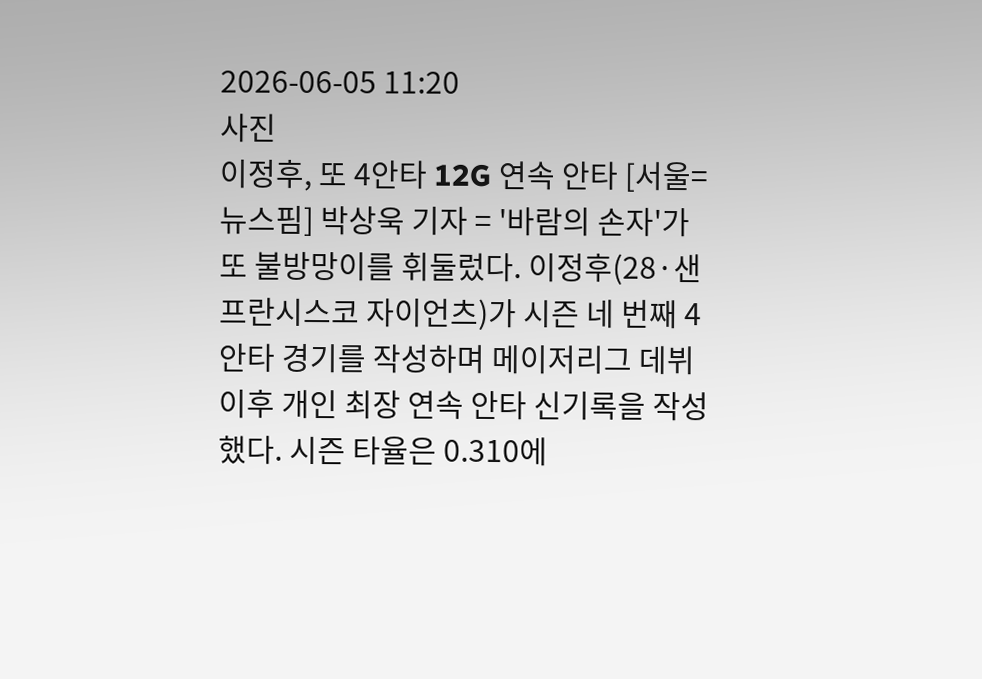2026-06-05 11:20
사진
이정후, 또 4안타 12G 연속 안타 [서울=뉴스핌] 박상욱 기자 = '바람의 손자'가 또 불방망이를 휘둘렀다. 이정후(28·샌프란시스코 자이언츠)가 시즌 네 번째 4안타 경기를 작성하며 메이저리그 데뷔 이후 개인 최장 연속 안타 신기록을 작성했다. 시즌 타율은 0.310에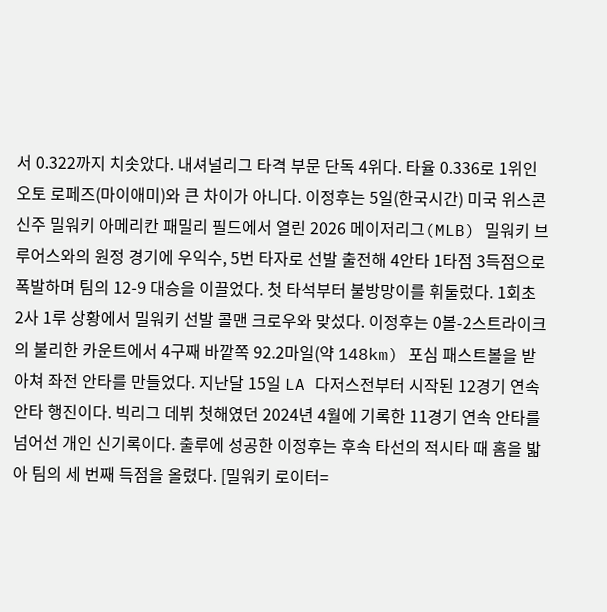서 0.322까지 치솟았다. 내셔널리그 타격 부문 단독 4위다. 타율 0.336로 1위인 오토 로페즈(마이애미)와 큰 차이가 아니다. 이정후는 5일(한국시간) 미국 위스콘신주 밀워키 아메리칸 패밀리 필드에서 열린 2026 메이저리그(MLB) 밀워키 브루어스와의 원정 경기에 우익수, 5번 타자로 선발 출전해 4안타 1타점 3득점으로 폭발하며 팀의 12-9 대승을 이끌었다. 첫 타석부터 불방망이를 휘둘렀다. 1회초 2사 1루 상황에서 밀워키 선발 콜맨 크로우와 맞섰다. 이정후는 0볼-2스트라이크의 불리한 카운트에서 4구째 바깥쪽 92.2마일(약 148km) 포심 패스트볼을 받아쳐 좌전 안타를 만들었다. 지난달 15일 LA 다저스전부터 시작된 12경기 연속 안타 행진이다. 빅리그 데뷔 첫해였던 2024년 4월에 기록한 11경기 연속 안타를 넘어선 개인 신기록이다. 출루에 성공한 이정후는 후속 타선의 적시타 때 홈을 밟아 팀의 세 번째 득점을 올렸다. [밀워키 로이터=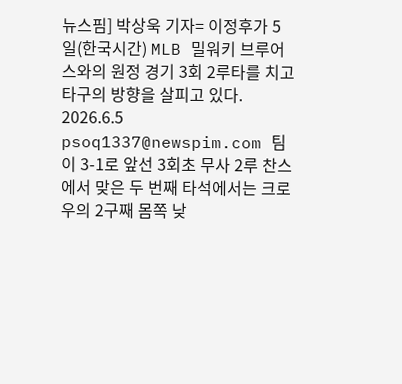뉴스핌] 박상욱 기자= 이정후가 5일(한국시간) MLB 밀워키 브루어스와의 원정 경기 3회 2루타를 치고 타구의 방향을 살피고 있다. 2026.6.5 psoq1337@newspim.com 팀이 3-1로 앞선 3회초 무사 2루 찬스에서 맞은 두 번째 타석에서는 크로우의 2구째 몸쪽 낮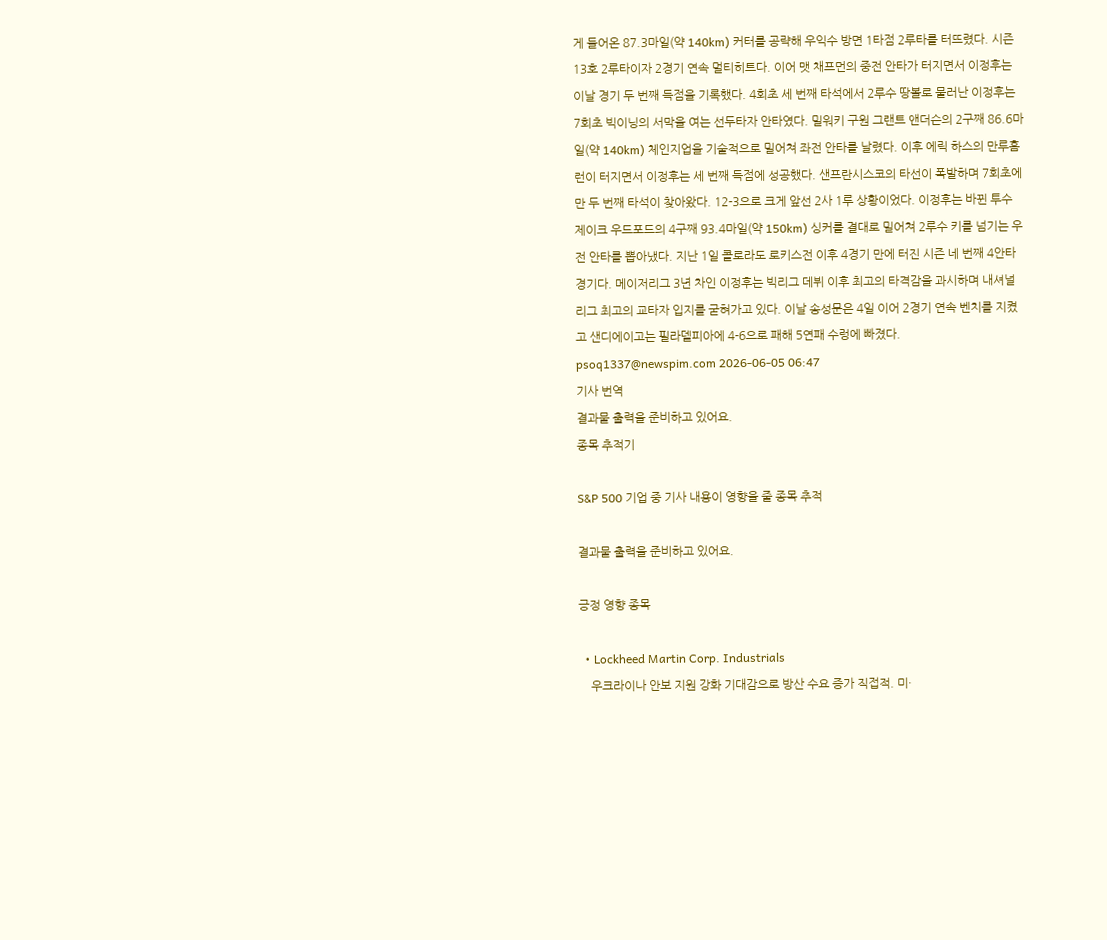게 들어온 87.3마일(약 140km) 커터를 공략해 우익수 방면 1타점 2루타를 터뜨렸다. 시즌 13호 2루타이자 2경기 연속 멀티히트다. 이어 맷 채프먼의 중전 안타가 터지면서 이정후는 이날 경기 두 번째 득점을 기록했다. 4회초 세 번째 타석에서 2루수 땅볼로 물러난 이정후는 7회초 빅이닝의 서막을 여는 선두타자 안타였다. 밀워키 구원 그랜트 앤더슨의 2구째 86.6마일(약 140km) 체인지업을 기술적으로 밀어쳐 좌전 안타를 날렸다. 이후 에릭 하스의 만루홈런이 터지면서 이정후는 세 번째 득점에 성공했다. 샌프란시스코의 타선이 폭발하며 7회초에만 두 번째 타석이 찾아왔다. 12-3으로 크게 앞선 2사 1루 상황이었다. 이정후는 바뀐 투수 제이크 우드포드의 4구째 93.4마일(약 150km) 싱커를 결대로 밀어쳐 2루수 키를 넘기는 우전 안타를 뽑아냈다. 지난 1일 콜로라도 로키스전 이후 4경기 만에 터진 시즌 네 번째 4안타 경기다. 메이저리그 3년 차인 이정후는 빅리그 데뷔 이후 최고의 타격감을 과시하며 내셔널리그 최고의 교타자 입지를 굳혀가고 있다. 이날 송성문은 4일 이어 2경기 연속 벤치를 지켰고 샌디에이고는 필라델피아에 4-6으로 패해 5연패 수렁에 빠졌다. psoq1337@newspim.com 2026-06-05 06:47
기사 번역
결과물 출력을 준비하고 있어요.
종목 추적기

S&P 500 기업 중 기사 내용이 영향을 줄 종목 추적

결과물 출력을 준비하고 있어요.

긍정 영향 종목

  • Lockheed Martin Corp. Industrials
    우크라이나 안보 지원 강화 기대감으로 방산 수요 증가 직접적. 미·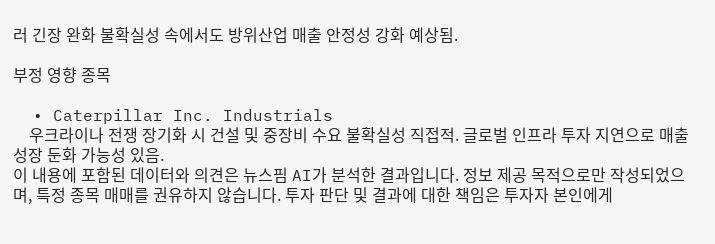러 긴장 완화 불확실성 속에서도 방위산업 매출 안정성 강화 예상됨.

부정 영향 종목

  • Caterpillar Inc. Industrials
    우크라이나 전쟁 장기화 시 건설 및 중장비 수요 불확실성 직접적. 글로벌 인프라 투자 지연으로 매출 성장 둔화 가능성 있음.
이 내용에 포함된 데이터와 의견은 뉴스핌 AI가 분석한 결과입니다. 정보 제공 목적으로만 작성되었으며, 특정 종목 매매를 권유하지 않습니다. 투자 판단 및 결과에 대한 책임은 투자자 본인에게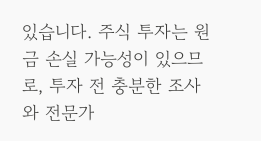있습니다. 주식 투자는 원금 손실 가능성이 있으므로, 투자 전 충분한 조사와 전문가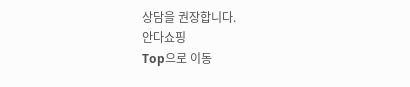상담을 권장합니다.
안다쇼핑
Top으로 이동